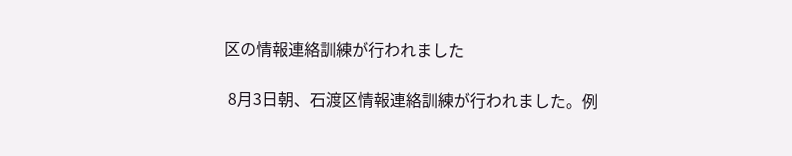区の情報連絡訓練が行われました

 8月3日朝、石渡区情報連絡訓練が行われました。例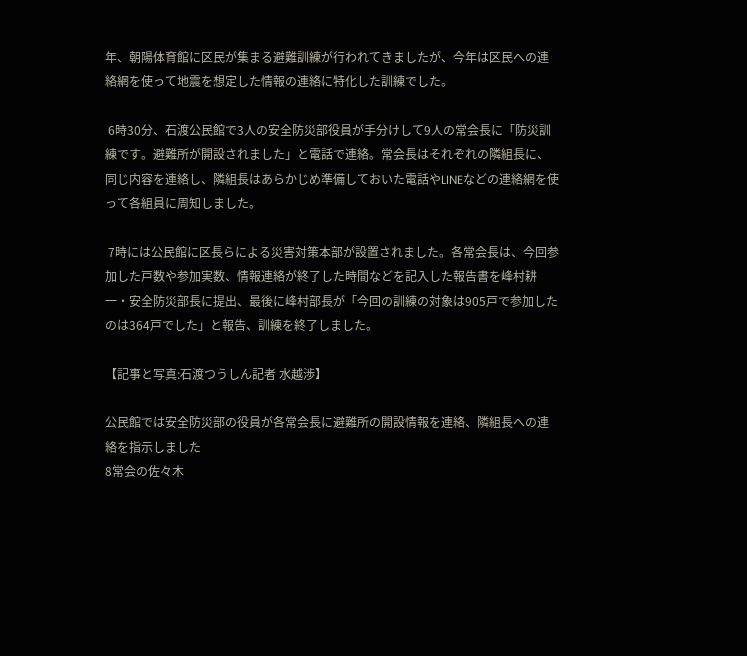年、朝陽体育館に区民が集まる避難訓練が行われてきましたが、今年は区民への連絡網を使って地震を想定した情報の連絡に特化した訓練でした。

 6時30分、石渡公民館で3人の安全防災部役員が手分けして9人の常会長に「防災訓練です。避難所が開設されました」と電話で連絡。常会長はそれぞれの隣組長に、同じ内容を連絡し、隣組長はあらかじめ準備しておいた電話やLINEなどの連絡網を使って各組員に周知しました。

 7時には公民館に区長らによる災害対策本部が設置されました。各常会長は、今回参加した戸数や参加実数、情報連絡が終了した時間などを記入した報告書を峰村耕一・安全防災部長に提出、最後に峰村部長が「今回の訓練の対象は905戸で参加したのは364戸でした」と報告、訓練を終了しました。

【記事と写真:石渡つうしん記者 水越渉】

公民館では安全防災部の役員が各常会長に避難所の開設情報を連絡、隣組長への連絡を指示しました
8常会の佐々木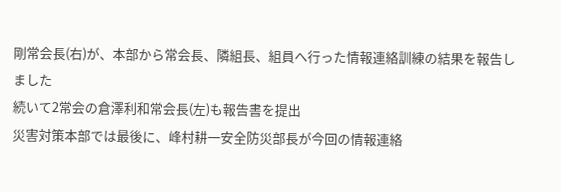剛常会長(右)が、本部から常会長、隣組長、組員へ行った情報連絡訓練の結果を報告しました
続いて2常会の倉澤利和常会長(左)も報告書を提出
災害対策本部では最後に、峰村耕一安全防災部長が今回の情報連絡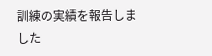訓練の実績を報告しました